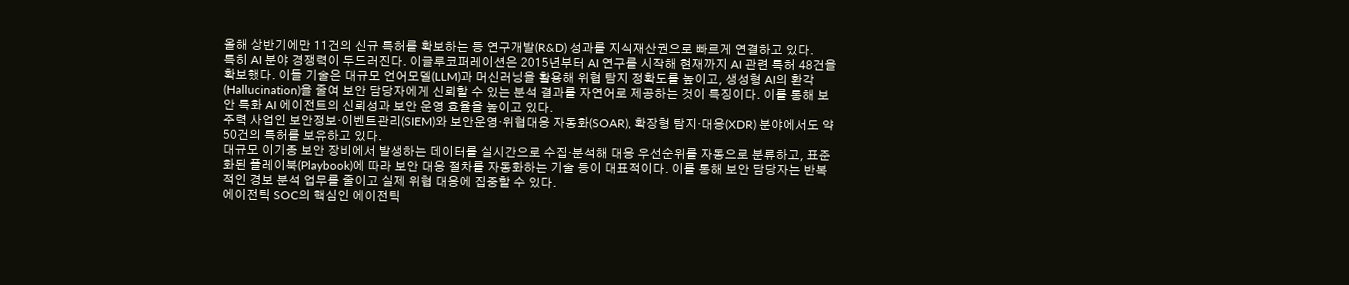올해 상반기에만 11건의 신규 특허를 확보하는 등 연구개발(R&D) 성과를 지식재산권으로 빠르게 연결하고 있다.
특히 AI 분야 경쟁력이 두드러진다. 이글루코퍼레이션은 2015년부터 AI 연구를 시작해 현재까지 AI 관련 특허 48건을 확보했다. 이들 기술은 대규모 언어모델(LLM)과 머신러닝을 활용해 위협 탐지 정확도를 높이고, 생성형 AI의 환각(Hallucination)을 줄여 보안 담당자에게 신뢰할 수 있는 분석 결과를 자연어로 제공하는 것이 특징이다. 이를 통해 보안 특화 AI 에이전트의 신뢰성과 보안 운영 효율을 높이고 있다.
주력 사업인 보안정보·이벤트관리(SIEM)와 보안운영·위협대응 자동화(SOAR), 확장형 탐지·대응(XDR) 분야에서도 약 50건의 특허를 보유하고 있다.
대규모 이기종 보안 장비에서 발생하는 데이터를 실시간으로 수집·분석해 대응 우선순위를 자동으로 분류하고, 표준화된 플레이북(Playbook)에 따라 보안 대응 절차를 자동화하는 기술 등이 대표적이다. 이를 통해 보안 담당자는 반복적인 경보 분석 업무를 줄이고 실제 위협 대응에 집중할 수 있다.
에이전틱 SOC의 핵심인 에이전틱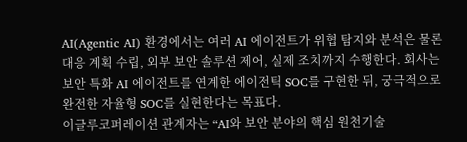AI(Agentic AI) 환경에서는 여러 AI 에이전트가 위협 탐지와 분석은 물론 대응 계획 수립, 외부 보안 솔루션 제어, 실제 조치까지 수행한다. 회사는 보안 특화 AI 에이전트를 연계한 에이전틱 SOC를 구현한 뒤, 궁극적으로 완전한 자율형 SOC를 실현한다는 목표다.
이글루코퍼레이션 관계자는 “AI와 보안 분야의 핵심 원천기술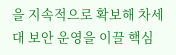을 지속적으로 확보해 차세대 보안 운영을 이끌 핵심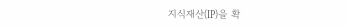지식재산(IP)을 확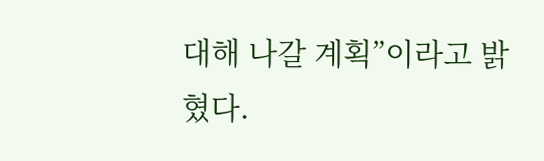대해 나갈 계획”이라고 밝혔다.